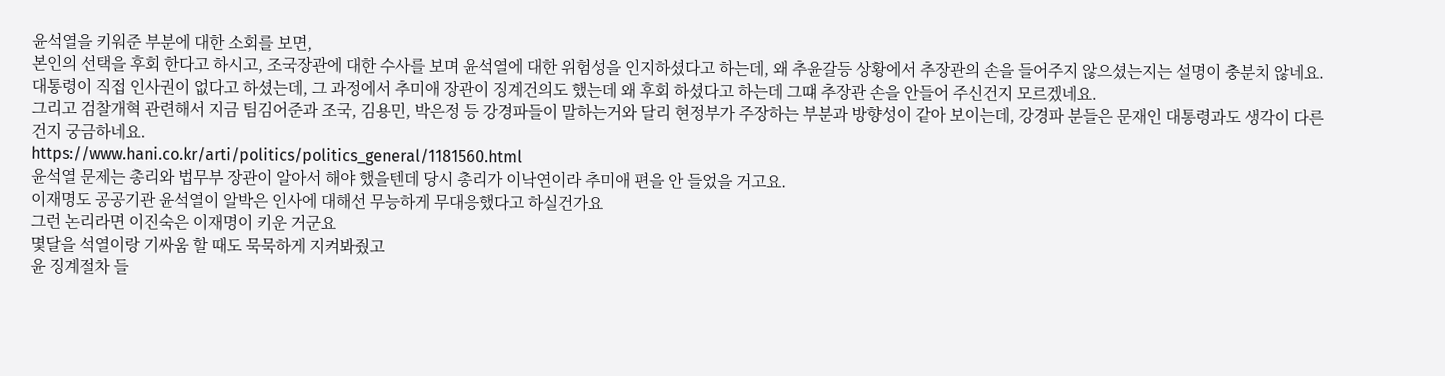윤석열을 키워준 부분에 대한 소회를 보면,
본인의 선택을 후회 한다고 하시고, 조국장관에 대한 수사를 보며 윤석열에 대한 위험성을 인지하셨다고 하는데, 왜 추윤갈등 상황에서 추장관의 손을 들어주지 않으셨는지는 설명이 충분치 않네요. 대통령이 직접 인사권이 없다고 하셨는데, 그 과정에서 추미애 장관이 징계건의도 했는데 왜 후회 하셨다고 하는데 그떄 추장관 손을 안들어 주신건지 모르겠네요.
그리고 검찰개혁 관련해서 지금 팀김어준과 조국, 김용민, 박은정 등 강경파들이 말하는거와 달리 현정부가 주장하는 부분과 방향성이 같아 보이는데, 강경파 분들은 문재인 대통령과도 생각이 다른 건지 궁금하네요.
https://www.hani.co.kr/arti/politics/politics_general/1181560.html
윤석열 문제는 총리와 법무부 장관이 알아서 해야 했을텐데 당시 총리가 이낙연이라 추미애 편을 안 들었을 거고요.
이재명도 공공기관 윤석열이 알박은 인사에 대해선 무능하게 무대응했다고 하실건가요
그런 논리라면 이진숙은 이재명이 키운 거군요
몇달을 석열이랑 기싸움 할 때도 묵묵하게 지켜봐줬고
윤 징계절차 들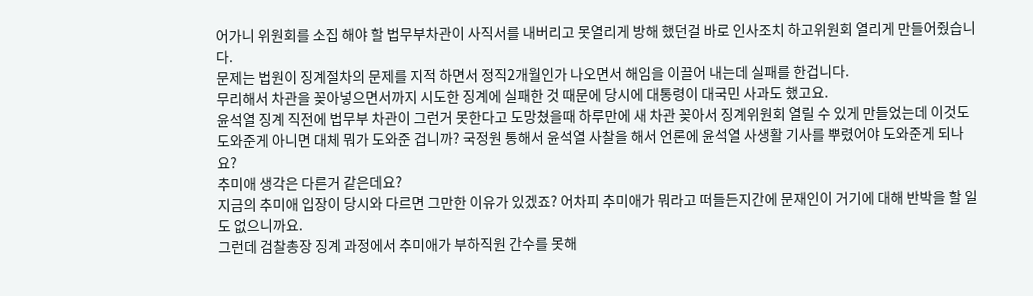어가니 위원회를 소집 해야 할 법무부차관이 사직서를 내버리고 못열리게 방해 했던걸 바로 인사조치 하고위원회 열리게 만들어줬습니다.
문제는 법원이 징계절차의 문제를 지적 하면서 정직2개월인가 나오면서 해임을 이끌어 내는데 실패를 한겁니다.
무리해서 차관을 꽂아넣으면서까지 시도한 징계에 실패한 것 때문에 당시에 대통령이 대국민 사과도 했고요.
윤석열 징계 직전에 법무부 차관이 그런거 못한다고 도망쳤을때 하루만에 새 차관 꽂아서 징계위원회 열릴 수 있게 만들었는데 이것도 도와준게 아니면 대체 뭐가 도와준 겁니까? 국정원 통해서 윤석열 사찰을 해서 언론에 윤석열 사생활 기사를 뿌렸어야 도와준게 되나요?
추미애 생각은 다른거 같은데요?
지금의 추미애 입장이 당시와 다르면 그만한 이유가 있겠죠? 어차피 추미애가 뭐라고 떠들든지간에 문재인이 거기에 대해 반박을 할 일도 없으니까요.
그런데 검찰총장 징계 과정에서 추미애가 부하직원 간수를 못해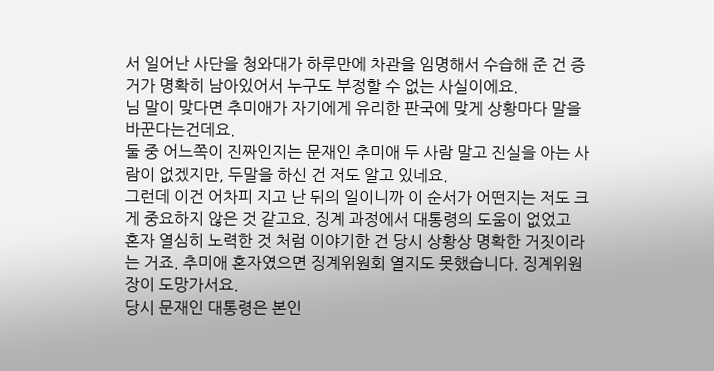서 일어난 사단을 청와대가 하루만에 차관을 임명해서 수습해 준 건 증거가 명확히 남아있어서 누구도 부정할 수 없는 사실이에요.
님 말이 맞다면 추미애가 자기에게 유리한 판국에 맞게 상황마다 말을 바꾼다는건데요.
둘 중 어느쪽이 진짜인지는 문재인 추미애 두 사람 말고 진실을 아는 사람이 없겠지만, 두말을 하신 건 저도 알고 있네요.
그런데 이건 어차피 지고 난 뒤의 일이니까 이 순서가 어떤지는 저도 크게 중요하지 않은 것 같고요. 징계 과정에서 대통령의 도움이 없었고 혼자 열심히 노력한 것 처럼 이야기한 건 당시 상황상 명확한 거짓이라는 거죠. 추미애 혼자였으면 징계위원회 열지도 못했습니다. 징계위원장이 도망가서요.
당시 문재인 대통령은 본인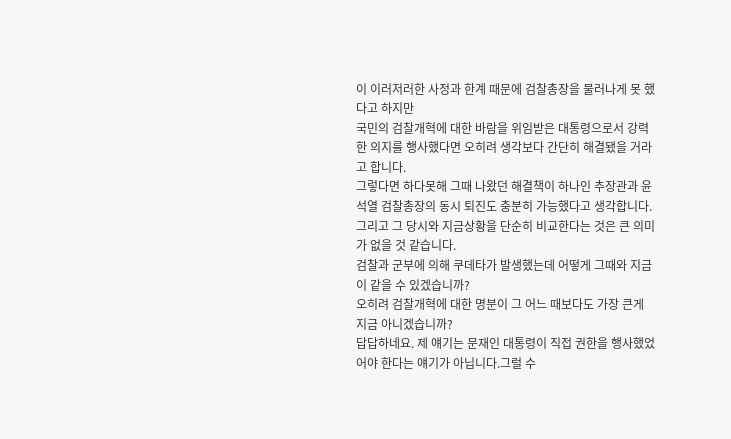이 이러저러한 사정과 한계 때문에 검찰총장을 물러나게 못 했다고 하지만
국민의 검찰개혁에 대한 바람을 위임받은 대통령으로서 강력한 의지를 행사했다면 오히려 생각보다 간단히 해결됐을 거라고 합니다.
그렇다면 하다못해 그때 나왔던 해결책이 하나인 추장관과 윤석열 검찰총장의 동시 퇴진도 충분히 가능했다고 생각합니다.
그리고 그 당시와 지금상황을 단순히 비교한다는 것은 큰 의미가 없을 것 같습니다.
검찰과 군부에 의해 쿠데타가 발생했는데 어떻게 그때와 지금이 같을 수 있겠습니까?
오히려 검찰개혁에 대한 명분이 그 어느 때보다도 가장 큰게 지금 아니겠습니까?
답답하네요. 제 얘기는 문재인 대통령이 직접 권한을 행사했었어야 한다는 얘기가 아닙니다.그럴 수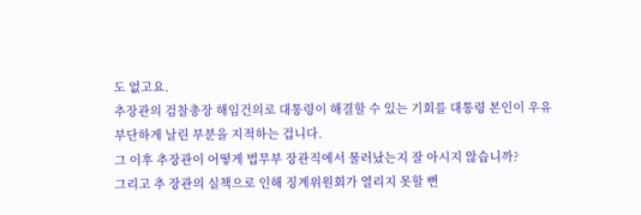도 없고요.
추장관의 검찰총장 해임건의로 대통령이 해결할 수 있는 기회를 대통령 본인이 우유부단하게 날린 부분을 지적하는 겁니다.
그 이후 추장관이 어떻게 법무부 장관직에서 물러났는지 잘 아시지 않습니까?
그리고 추 장관의 실책으로 인해 징계위원회가 열리지 못할 뻔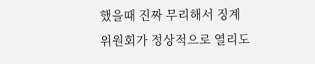했을때 진짜 무리해서 징계위원회가 정상적으로 열리도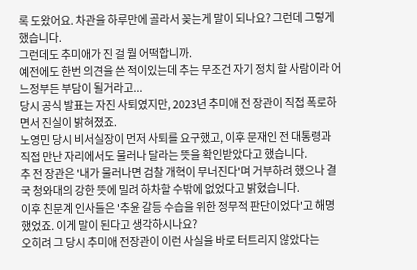록 도왔어요. 차관을 하루만에 골라서 꽂는게 말이 되나요? 그런데 그렇게 했습니다.
그런데도 추미애가 진 걸 뭘 어떡합니까.
예전에도 한번 의견을 쓴 적이있는데 추는 무조건 자기 정치 할 사람이라 어느정부든 부담이 될거라고...
당시 공식 발표는 자진 사퇴였지만, 2023년 추미애 전 장관이 직접 폭로하면서 진실이 밝혀졌죠.
노영민 당시 비서실장이 먼저 사퇴를 요구했고, 이후 문재인 전 대통령과 직접 만난 자리에서도 물러나 달라는 뜻을 확인받았다고 했습니다.
추 전 장관은 '내가 물러나면 검찰 개혁이 무너진다'며 거부하려 했으나 결국 청와대의 강한 뜻에 밀려 하차할 수밖에 없었다고 밝혔습니다.
이후 친문계 인사들은 '추윤 갈등 수습을 위한 정무적 판단이었다'고 해명했었죠. 이게 말이 된다고 생각하시나요?
오히려 그 당시 추미애 전장관이 이런 사실을 바로 터트리지 않았다는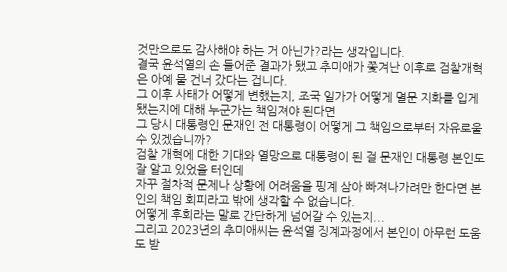것만으로도 감사해야 하는 거 아닌가?라는 생각입니다.
결국 윤석열의 손 들어준 결과가 됐고 추미애가 쫓겨난 이후로 검찰개혁은 아예 물 건너 갔다는 겁니다.
그 이후 사태가 어떻게 변했는지, 조국 일가가 어떻게 멸문 지화를 입게 됐는지에 대해 누군가는 책임져야 된다면
그 당시 대통령인 문재인 전 대통령이 어떻게 그 책임으로부터 자유로울 수 있겠습니까?
검찰 개혁에 대한 기대와 열망으로 대통령이 된 걸 문재인 대통령 본인도 잘 알고 있었을 터인데
자꾸 절차적 문제나 상황에 어려움을 핑계 삼아 빠져나가려만 한다면 본인의 책임 회피라고 밖에 생각할 수 없습니다.
어떻게 후회라는 말로 간단하게 넘어갈 수 있는지...
그리고 2023년의 추미애씨는 윤석열 징계과정에서 본인이 아무런 도움도 받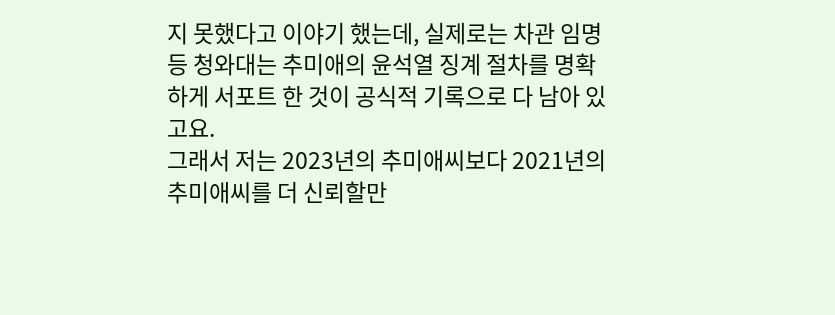지 못했다고 이야기 했는데, 실제로는 차관 임명 등 청와대는 추미애의 윤석열 징계 절차를 명확하게 서포트 한 것이 공식적 기록으로 다 남아 있고요.
그래서 저는 2023년의 추미애씨보다 2021년의 추미애씨를 더 신뢰할만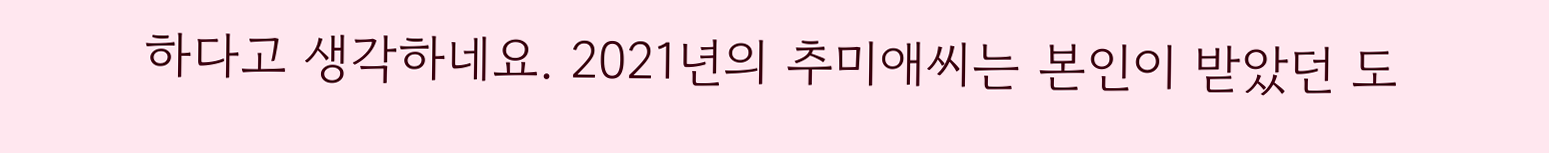하다고 생각하네요. 2021년의 추미애씨는 본인이 받았던 도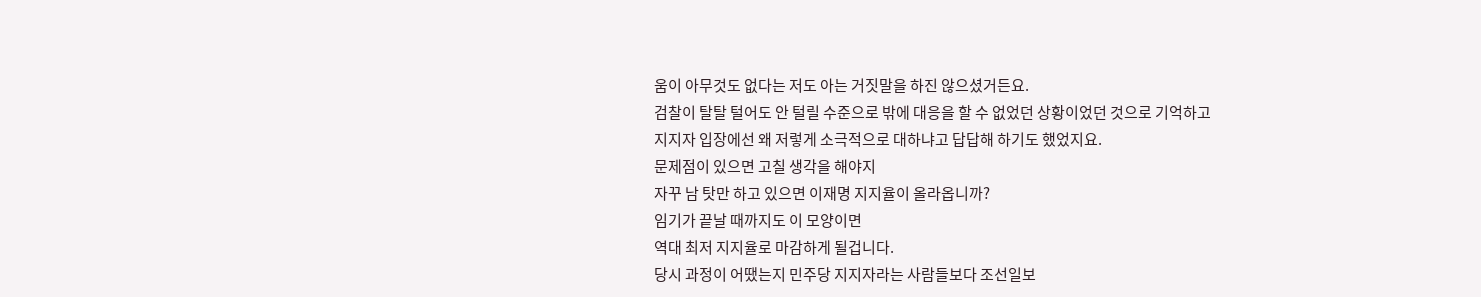움이 아무것도 없다는 저도 아는 거짓말을 하진 않으셨거든요.
검찰이 탈탈 털어도 안 털릴 수준으로 밖에 대응을 할 수 없었던 상황이었던 것으로 기억하고
지지자 입장에선 왜 저렇게 소극적으로 대하냐고 답답해 하기도 했었지요.
문제점이 있으면 고칠 생각을 해야지
자꾸 남 탓만 하고 있으면 이재명 지지율이 올라옵니까?
임기가 끝날 때까지도 이 모양이면
역대 최저 지지율로 마감하게 될겁니다.
당시 과정이 어땠는지 민주당 지지자라는 사람들보다 조선일보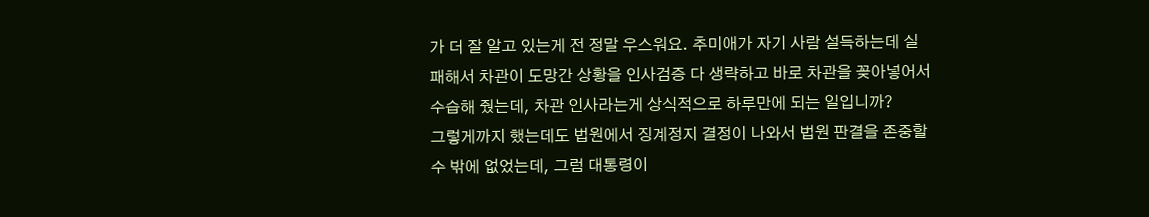가 더 잘 알고 있는게 전 정말 우스워요. 추미애가 자기 사람 설득하는데 실패해서 차관이 도망간 상황을 인사검증 다 생략하고 바로 차관을 꽂아넣어서 수습해 줬는데, 차관 인사라는게 상식적으로 하루만에 되는 일입니까?
그렇게까지 했는데도 법원에서 징계정지 결정이 나와서 법원 판결을 존중할 수 밖에 없었는데, 그럼 대통령이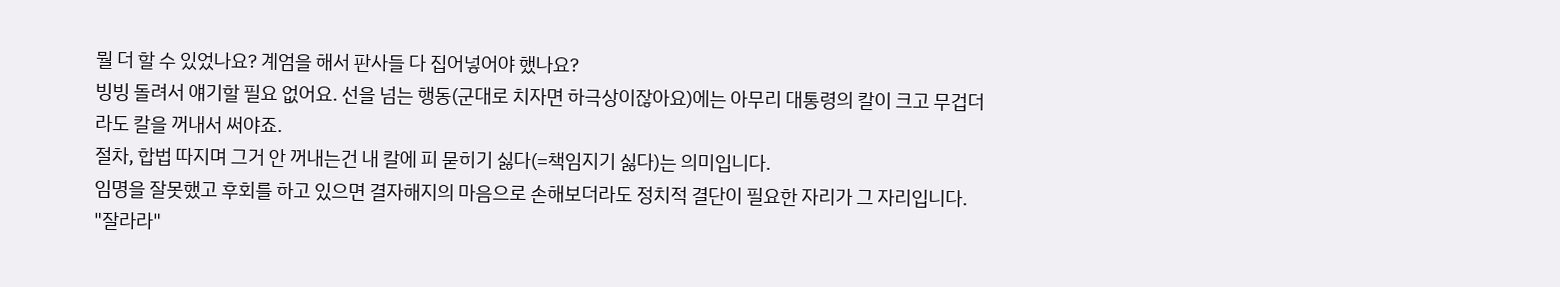뭘 더 할 수 있었나요? 계엄을 해서 판사들 다 집어넣어야 했나요?
빙빙 돌려서 얘기할 필요 없어요. 선을 넘는 행동(군대로 치자면 하극상이잖아요)에는 아무리 대통령의 칼이 크고 무겁더라도 칼을 꺼내서 써야죠.
절차, 합법 따지며 그거 안 꺼내는건 내 칼에 피 묻히기 싫다(=책임지기 싫다)는 의미입니다.
임명을 잘못했고 후회를 하고 있으면 결자해지의 마음으로 손해보더라도 정치적 결단이 필요한 자리가 그 자리입니다.
"잘라라"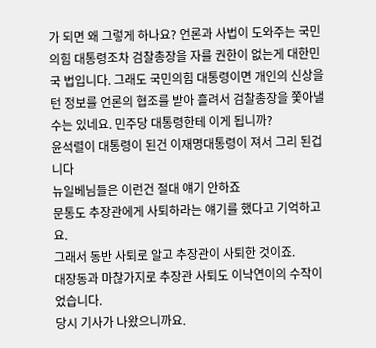가 되면 왜 그렇게 하나요? 언론과 사법이 도와주는 국민의힘 대통령조차 검찰총장을 자를 권한이 없는게 대한민국 법입니다. 그래도 국민의힘 대통령이면 개인의 신상을 턴 정보를 언론의 협조를 받아 흘려서 검찰총장을 쫓아낼 수는 있네요. 민주당 대통령한테 이게 됩니까?
윤석렬이 대통령이 된건 이재명대통령이 져서 그리 된겁니다
뉴일베님들은 이런건 절대 얘기 안하죠
문통도 추장관에게 사퇴하라는 얘기를 했다고 기억하고요.
그래서 동반 사퇴로 알고 추장관이 사퇴한 것이죠.
대장동과 마찮가지로 추장관 사퇴도 이낙연이의 수작이었습니다.
당시 기사가 나왔으니까요.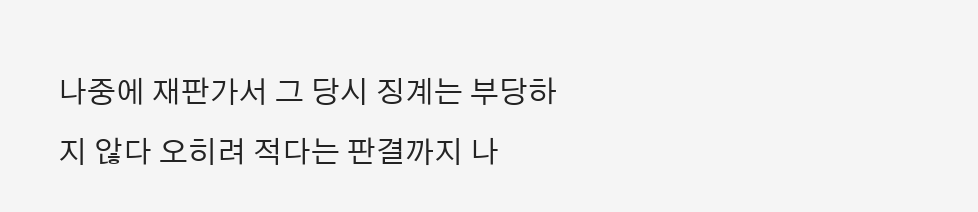나중에 재판가서 그 당시 징계는 부당하지 않다 오히려 적다는 판결까지 나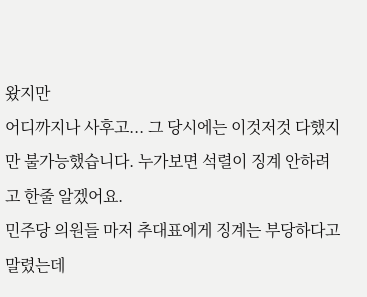왔지만
어디까지나 사후고... 그 당시에는 이것저것 다했지만 불가능했습니다. 누가보면 석렬이 징계 안하려고 한줄 알겠어요.
민주당 의원들 마저 추대표에게 징계는 부당하다고 말렸는데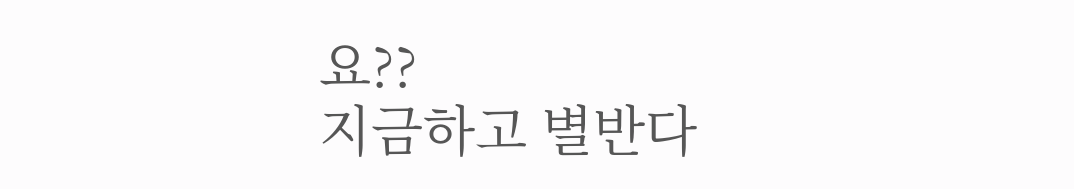요??
지금하고 별반다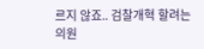르지 않죠.. 검찰개혁 할려는 의원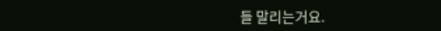들 말리는거요.